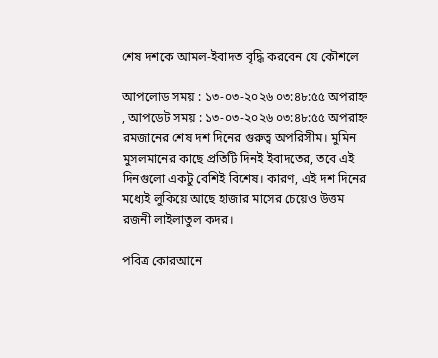শেষ দশকে আমল-ইবাদত বৃদ্ধি করবেন যে কৌশলে

আপলোড সময় : ১৩-০৩-২০২৬ ০৩:৪৮:৫৫ অপরাহ্ন , আপডেট সময় : ১৩-০৩-২০২৬ ০৩:৪৮:৫৫ অপরাহ্ন
রমজানের শেষ দশ দিনের গুরুত্ব অপরিসীম। মুমিন মুসলমানের কাছে প্রতিটি দিনই ইবাদতের, তবে এই দিনগুলো একটু বেশিই বিশেষ। কারণ, এই দশ দিনের মধ্যেই লুকিয়ে আছে হাজার মাসের চেয়েও উত্তম রজনী লাইলাতুল কদর।

পবিত্র কোরআনে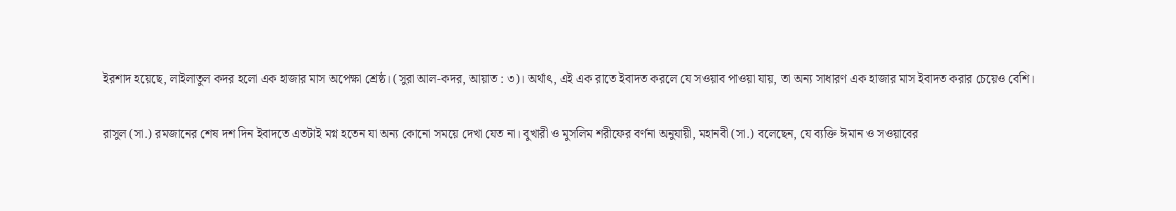ইরশাদ হয়েছে, লাইলাতুল কদর হলো এক হাজার মাস অপেক্ষা শ্রেষ্ঠ। (সুরা আল-কদর, আয়াত : ৩)। অর্থাৎ, এই এক রাতে ইবাদত করলে যে সওয়াব পাওয়া যায়, তা অন্য সাধারণ এক হাজার মাস ইবাদত করার চেয়েও বেশি।

রাসুল (সা.) রমজানের শেষ দশ দিন ইবাদতে এতটাই মগ্ন হতেন যা অন্য কোনো সময়ে দেখা যেত না। বুখারী ও মুসলিম শরীফের বর্ণনা অনুযায়ী, মহানবী (সা.) বলেছেন, যে ব্যক্তি ঈমান ও সওয়াবের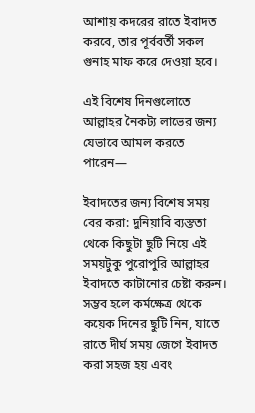আশায় কদরের রাতে ইবাদত করবে, তার পূর্ববর্তী সকল গুনাহ মাফ করে দেওয়া হবে।

এই বিশেষ দিনগুলোতে আল্লাহর নৈকট্য লাভের জন্য যেভাবে আমল করতে পারেন—

ইবাদতের জন্য বিশেষ সময় বের করা: দুনিয়াবি ব্যস্ততা থেকে কিছুটা ছুটি নিয়ে এই সময়টুকু পুরোপুরি আল্লাহর ইবাদতে কাটানোর চেষ্টা করুন। সম্ভব হলে কর্মক্ষেত্র থেকে কয়েক দিনের ছুটি নিন, যাতে রাতে দীর্ঘ সময় জেগে ইবাদত করা সহজ হয় এবং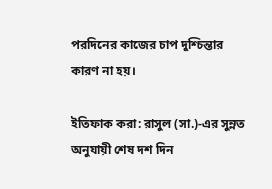পরদিনের কাজের চাপ দুশ্চিন্তার কারণ না হয়।

ইতিফাক করা: রাসুল (সা.)-এর সুন্নত অনুযায়ী শেষ দশ দিন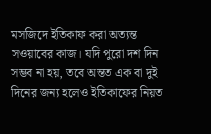মসজিদে ইতিকাফ করা অত্যন্ত সওয়াবের কাজ। যদি পুরো দশ দিন সম্ভব না হয়, তবে অন্তত এক বা দুই দিনের জন্য হলেও ইতিকাফের নিয়ত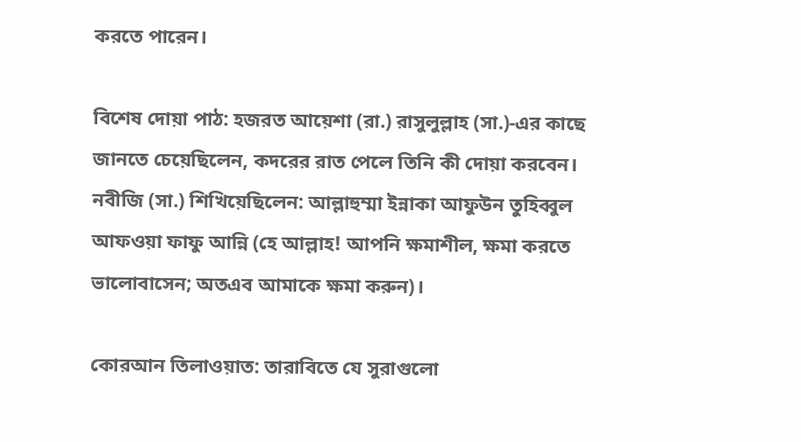করতে পারেন।

বিশেষ দোয়া পাঠ: হজরত আয়েশা (রা.) রাসুলুল্লাহ (সা.)-এর কাছে জানতে চেয়েছিলেন, কদরের রাত পেলে তিনি কী দোয়া করবেন। নবীজি (সা.) শিখিয়েছিলেন: আল্লাহুম্মা ইন্নাকা আফুউন তুহিব্বুল আফওয়া ফাফু আন্নি (হে আল্লাহ! আপনি ক্ষমাশীল, ক্ষমা করতে ভালোবাসেন; অতএব আমাকে ক্ষমা করুন)।

কোরআন তিলাওয়াত: তারাবিতে যে সুরাগুলো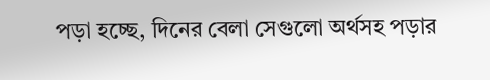পড়া হচ্ছে, দিনের বেলা সেগুলো অর্থসহ পড়ার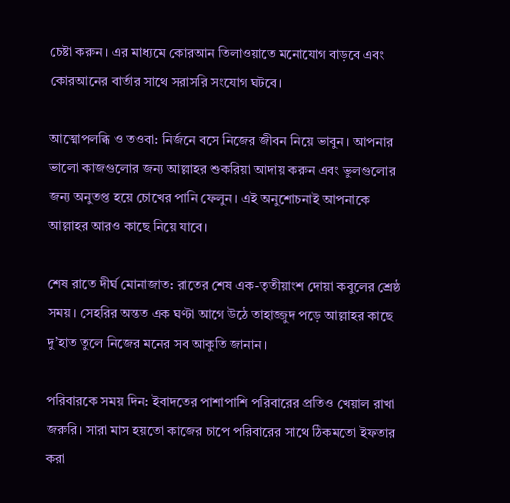চেষ্টা করুন। এর মাধ্যমে কোরআন তিলাওয়াতে মনোযোগ বাড়বে এবং কোরআনের বার্তার সাথে সরাসরি সংযোগ ঘটবে।

আত্মোপলব্ধি ও তওবা: নির্জনে বসে নিজের জীবন নিয়ে ভাবুন। আপনার ভালো কাজগুলোর জন্য আল্লাহর শুকরিয়া আদায় করুন এবং ভুলগুলোর জন্য অনুতপ্ত হয়ে চোখের পানি ফেলুন। এই অনুশোচনাই আপনাকে আল্লাহর আরও কাছে নিয়ে যাবে।

শেষ রাতে দীর্ঘ মোনাজাত: রাতের শেষ এক-তৃতীয়াংশ দোয়া কবুলের শ্রেষ্ঠ সময়। সেহরির অন্তত এক ঘণ্টা আগে উঠে তাহাজ্জুদ পড়ে আল্লাহর কাছে দু’হাত তুলে নিজের মনের সব আকুতি জানান।

পরিবারকে সময় দিন: ইবাদতের পাশাপাশি পরিবারের প্রতিও খেয়াল রাখা জরুরি। সারা মাস হয়তো কাজের চাপে পরিবারের সাথে ঠিকমতো ইফতার করা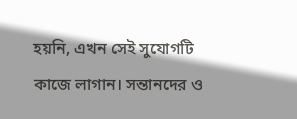হয়নি, এখন সেই সুযোগটি কাজে লাগান। সন্তানদের ও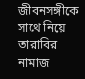জীবনসঙ্গীকে সাথে নিয়ে তারাবির নামাজ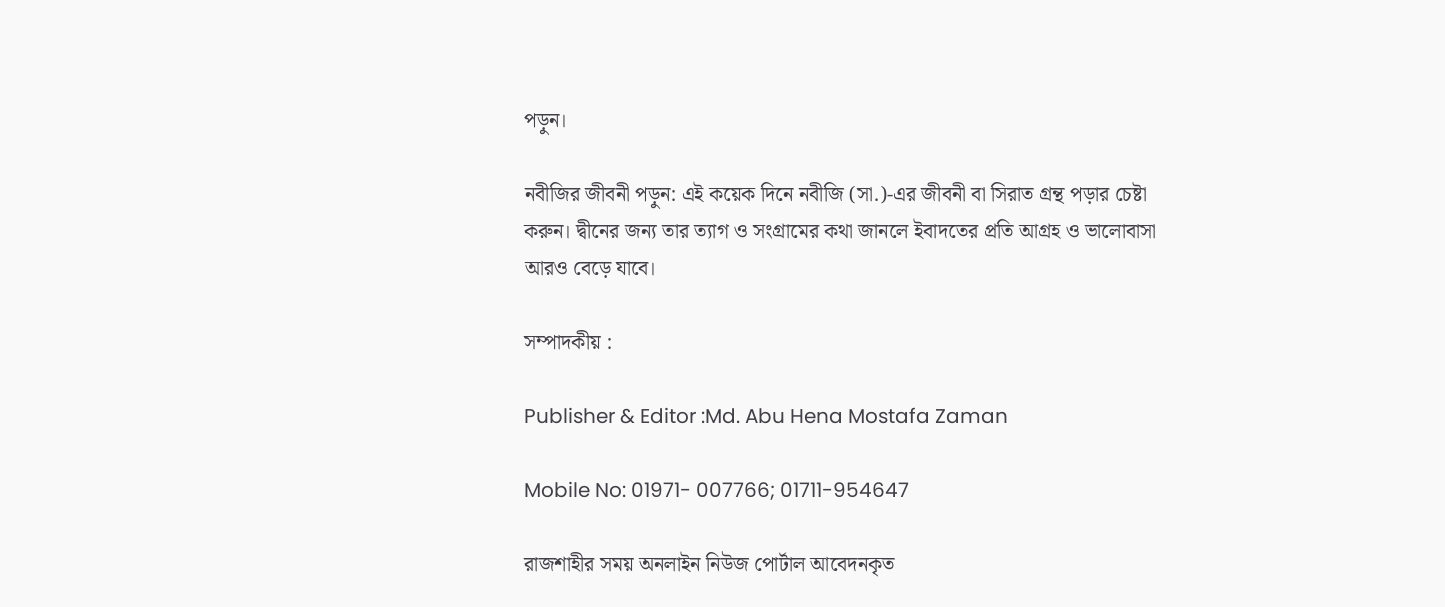পড়ুন।

নবীজির জীবনী পড়ুন: এই কয়েক দিনে নবীজি (সা.)-এর জীবনী বা সিরাত গ্রন্থ পড়ার চেষ্টা করুন। দ্বীনের জন্য তার ত্যাগ ও সংগ্রামের কথা জানলে ইবাদতের প্রতি আগ্রহ ও ভালোবাসা আরও বেড়ে যাবে।

সম্পাদকীয় :

Publisher & Editor :Md. Abu Hena Mostafa Zaman

Mobile No: 01971- 007766; 01711-954647

রাজশাহীর সময় অনলাইন নিউজ পোর্টাল আবেদনকৃত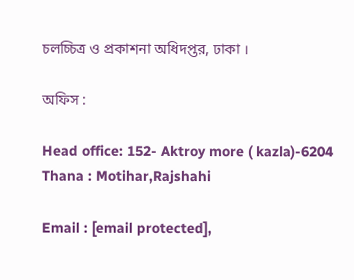চলচ্চিত্র ও প্রকাশনা অধিদপ্তর, ঢাকা ।

অফিস :

Head office: 152- Aktroy more ( kazla)-6204 Thana : Motihar,Rajshahi

Email : [email protected],